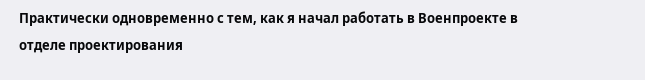Практически одновременно с тем, как я начал работать в Военпроекте в отделе проектирования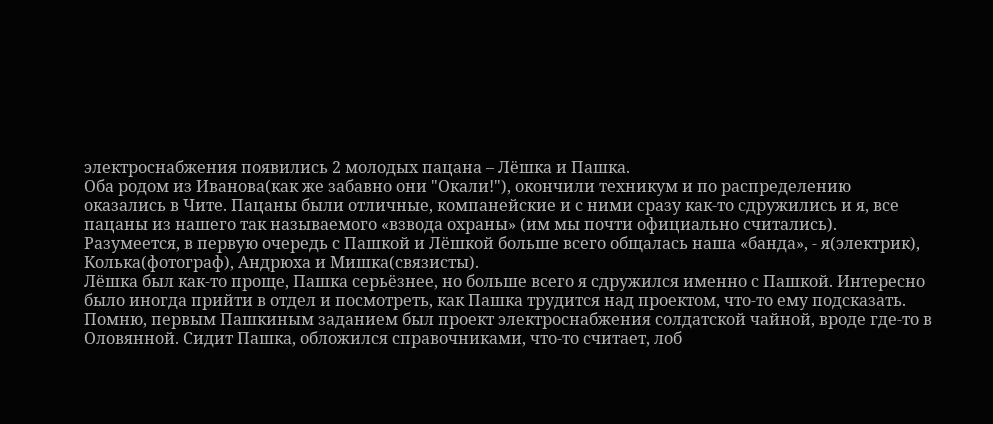электроснабжения появились 2 молодых пацана – Лёшка и Пашка.
Оба родом из Иванова(как же забавно они "Окали!"), окончили техникум и по распределению оказались в Чите. Пацаны были отличные, компанейские и с ними сразу как-то сдружились и я, все пацаны из нашего так называемого «взвода охраны» (им мы почти официально считались).
Разумеется, в первую очередь с Пашкой и Лёшкой больше всего общалась наша «банда», - я(электрик), Колька(фотограф), Андрюха и Мишка(связисты).
Лёшка был как-то проще, Пашка серьёзнее, но больше всего я сдружился именно с Пашкой. Интересно было иногда прийти в отдел и посмотреть, как Пашка трудится над проектом, что-то ему подсказать.
Помню, первым Пашкиным заданием был проект электроснабжения солдатской чайной, вроде где-то в Оловянной. Сидит Пашка, обложился справочниками, что-то считает, лоб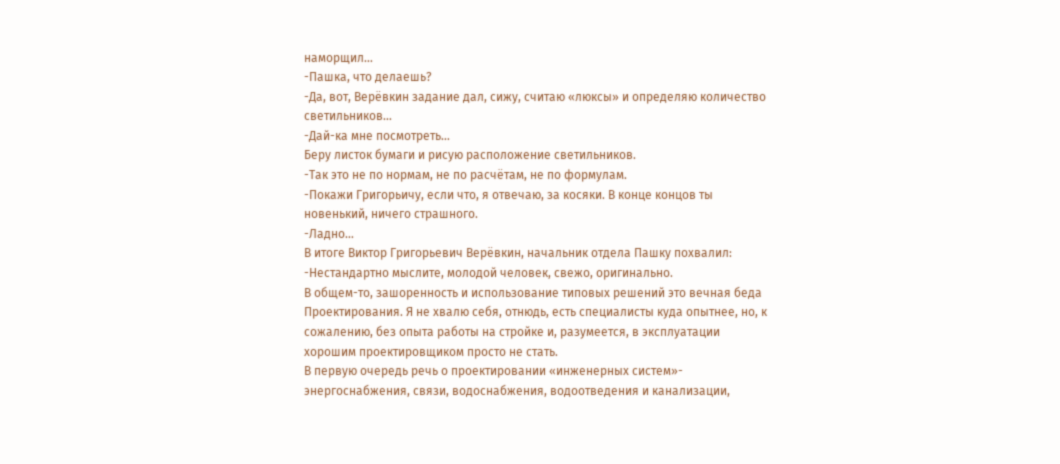наморщил…
-Пашка, что делаешь?
-Да, вот, Верёвкин задание дал, сижу, считаю «люксы» и определяю количество светильников…
-Дай-ка мне посмотреть…
Беру листок бумаги и рисую расположение светильников.
-Так это не по нормам, не по расчётам, не по формулам.
-Покажи Григорьичу, если что, я отвечаю, за косяки. В конце концов ты новенький, ничего страшного.
-Ладно…
В итоге Виктор Григорьевич Верёвкин, начальник отдела Пашку похвалил:
-Нестандартно мыслите, молодой человек, свежо, оригинально.
В общем-то, зашоренность и использование типовых решений это вечная беда Проектирования. Я не хвалю себя, отнюдь, есть специалисты куда опытнее, но, к сожалению, без опыта работы на стройке и, разумеется, в эксплуатации хорошим проектировщиком просто не стать.
В первую очередь речь о проектировании «инженерных систем»- энергоснабжения, связи, водоснабжения, водоотведения и канализации,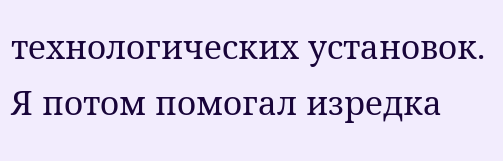технологических установок. Я потом помогал изредка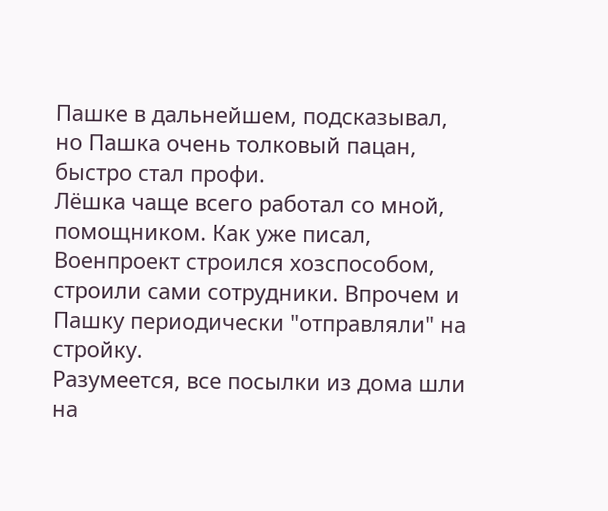Пашке в дальнейшем, подсказывал, но Пашка очень толковый пацан, быстро стал профи.
Лёшка чаще всего работал со мной, помощником. Как уже писал, Военпроект строился хозспособом, строили сами сотрудники. Впрочем и Пашку периодически "отправляли" на стройку.
Разумеется, все посылки из дома шли на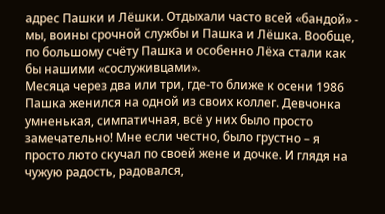адрес Пашки и Лёшки. Отдыхали часто всей «бандой» - мы, воины срочной службы и Пашка и Лёшка. Вообще, по большому счёту Пашка и особенно Лёха стали как бы нашими «сослуживцами».
Месяца через два или три, где-то ближе к осени 1986 Пашка женился на одной из своих коллег. Девчонка умненькая, симпатичная, всё у них было просто замечательно! Мне если честно, было грустно – я просто люто скучал по своей жене и дочке. И глядя на чужую радость, радовался,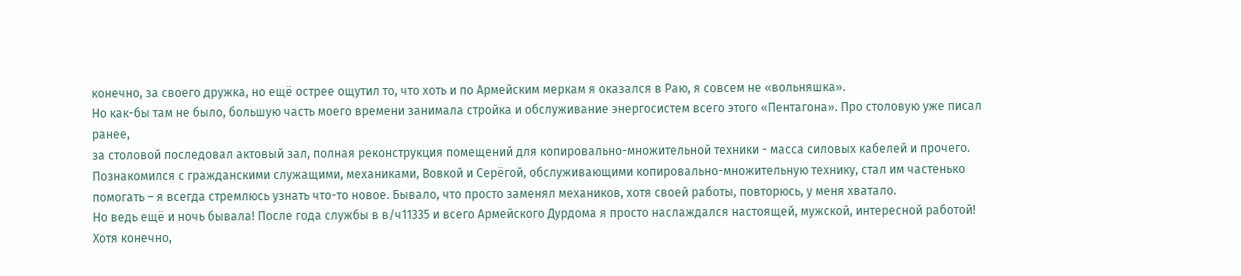конечно, за своего дружка, но ещё острее ощутил то, что хоть и по Армейским меркам я оказался в Раю, я совсем не «вольняшка».
Но как-бы там не было, большую часть моего времени занимала стройка и обслуживание энергосистем всего этого «Пентагона». Про столовую уже писал ранее,
за столовой последовал актовый зал, полная реконструкция помещений для копировально-множительной техники - масса силовых кабелей и прочего.
Познакомился с гражданскими служащими, механиками, Вовкой и Серёгой, обслуживающими копировально-множительную технику, стал им частенько помогать – я всегда стремлюсь узнать что-то новое. Бывало, что просто заменял механиков, хотя своей работы, повторюсь, у меня хватало.
Но ведь ещё и ночь бывала! После года службы в в/ч11335 и всего Армейского Дурдома я просто наслаждался настоящей, мужской, интересной работой! Хотя конечно,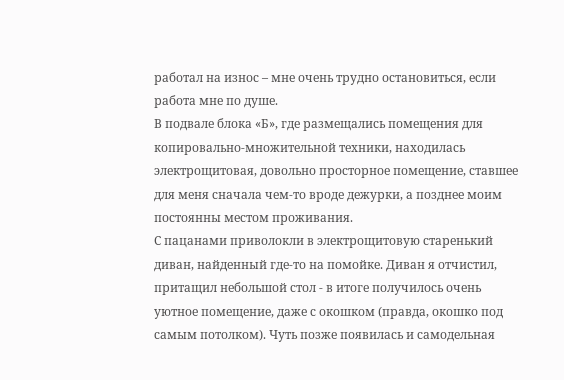работал на износ – мне очень трудно остановиться, если работа мне по душе.
В подвале блока «Б», где размещались помещения для копировально-множительной техники, находилась электрощитовая, довольно просторное помещение, ставшее для меня сначала чем-то вроде дежурки, а позднее моим постоянны местом проживания.
С пацанами приволокли в электрощитовую старенький диван, найденный где-то на помойке. Диван я отчистил, притащил небольшой стол - в итоге получилось очень уютное помещение, даже с окошком (правда, окошко под самым потолком). Чуть позже появилась и самодельная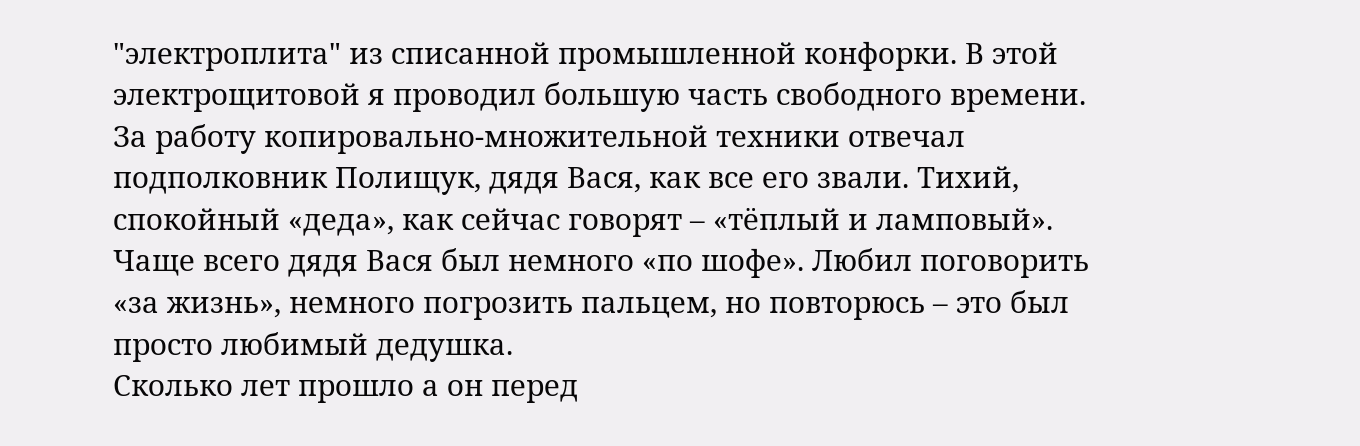"электроплита" из списанной промышленной конфорки. В этой электрощитовой я проводил большую часть свободного времени.
За работу копировально-множительной техники отвечал подполковник Полищук, дядя Вася, как все его звали. Тихий, спокойный «деда», как сейчас говорят – «тёплый и ламповый». Чаще всего дядя Вася был немного «по шофе». Любил поговорить «за жизнь», немного погрозить пальцем, но повторюсь – это был просто любимый дедушка.
Сколько лет прошло а он перед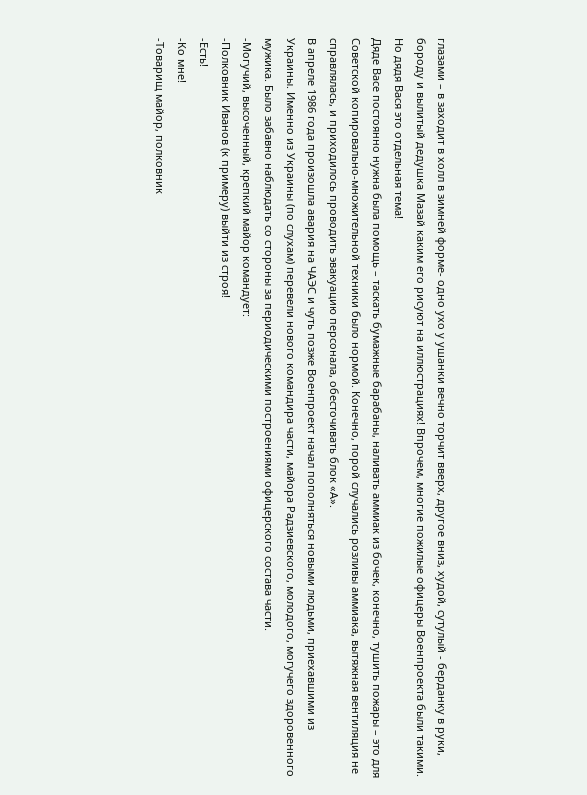глазами – в заходит в холл в зимней форме- одно ухо у ушанки вечно торчит вверх, другое вниз, худой, сутулый - берданку в руки, бороду и вылитый дедушка Мазай каким его рисуют на иллюстрациях! Впрочем, многие пожилые офицеры Военпроекта были такими. Но дядя Вася это отдельная тема!
Дяде Васе постоянно нужна была помощь – таскать бумажные барабаны, наливать аммиак из бочек, конечно, тушить пожары – это для Советской копировально-множительной техники было нормой. Конечно, порой случались розливы аммиака, вытяжная вентиляция не справлялась, и приходилось проводить эвакуацию персонала, обесточивать блок «А».
В апреле 1986 года произошла авария на ЧАЭС и чуть позже Военпроект начал пополняться новыми людьми, приехавшими из Украины. Именно из Украины (по слухам) перевели нового командира части, майора Радзиевского, молодого, могучего здоровенного мужика. Было забавно наблюдать со стороны за периодическими построениями офицерского состава части.
-Могучий, высоченный, крепкий майор командует:
-Полковник Иванов (к примеру) выйти из строя!
-Есть!
-Ко мне!
-Товарищ майор, полковник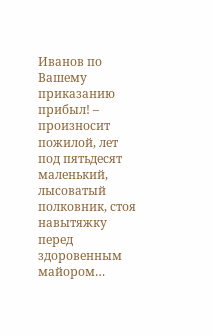Иванов по Вашему приказанию прибыл! – произносит пожилой, лет под пятьдесят маленький, лысоватый полковник, стоя навытяжку перед здоровенным майором…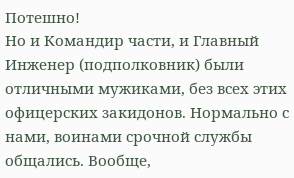Потешно!
Но и Командир части, и Главный Инженер (подполковник) были отличными мужиками, без всех этих офицерских закидонов. Нормально с нами, воинами срочной службы общались. Вообще,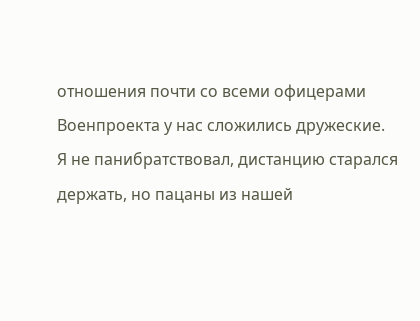отношения почти со всеми офицерами Военпроекта у нас сложились дружеские.
Я не панибратствовал, дистанцию старался держать, но пацаны из нашей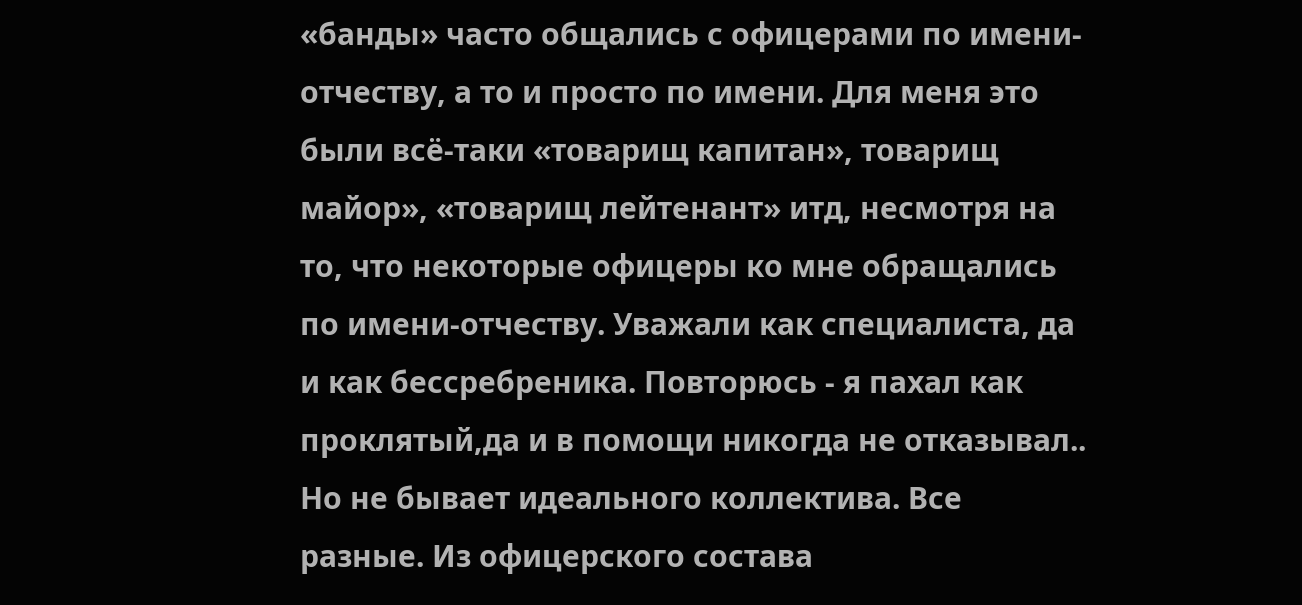«банды» часто общались с офицерами по имени-отчеству, а то и просто по имени. Для меня это были всё-таки «товарищ капитан», товарищ майор», «товарищ лейтенант» итд, несмотря на то, что некоторые офицеры ко мне обращались по имени-отчеству. Уважали как специалиста, да и как бессребреника. Повторюсь - я пахал как проклятый,да и в помощи никогда не отказывал..
Но не бывает идеального коллектива. Все разные. Из офицерского состава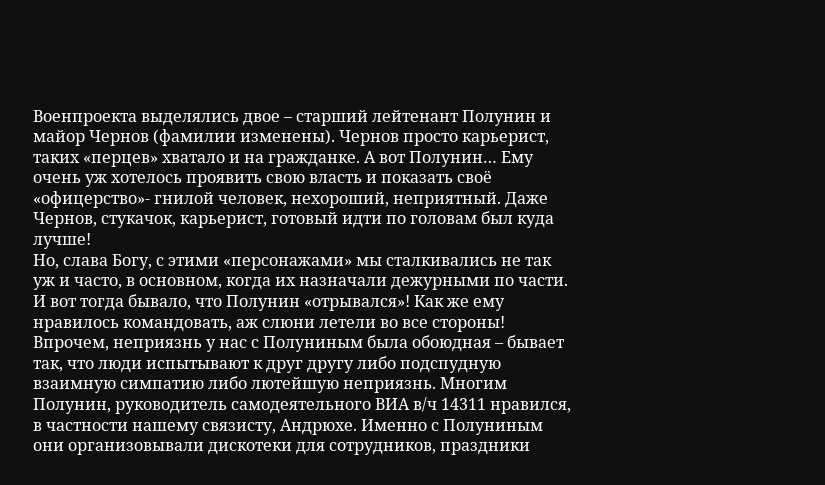Военпроекта выделялись двое – старший лейтенант Полунин и майор Чернов (фамилии изменены). Чернов просто карьерист, таких «перцев» хватало и на гражданке. А вот Полунин… Ему очень уж хотелось проявить свою власть и показать своё «офицерство»- гнилой человек, нехороший, неприятный. Даже Чернов, стукачок, карьерист, готовый идти по головам был куда лучше!
Но, слава Богу, с этими «персонажами» мы сталкивались не так уж и часто, в основном, когда их назначали дежурными по части. И вот тогда бывало, что Полунин «отрывался»! Как же ему нравилось командовать, аж слюни летели во все стороны!
Впрочем, неприязнь у нас с Полуниным была обоюдная – бывает так, что люди испытывают к друг другу либо подспудную взаимную симпатию либо лютейшую неприязнь. Многим Полунин, руководитель самодеятельного ВИА в/ч 14311 нравился, в частности нашему связисту, Андрюхе. Именно с Полуниным они организовывали дискотеки для сотрудников, праздники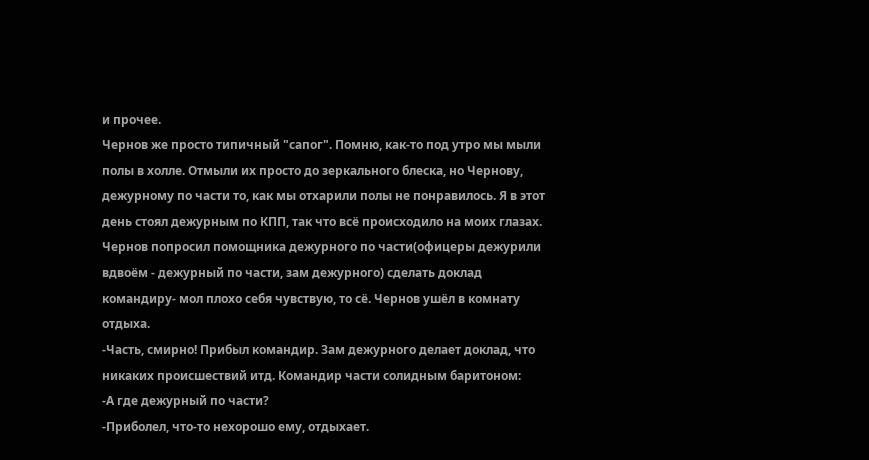и прочее.
Чернов же просто типичный "сапог". Помню, как-то под утро мы мыли полы в холле. Отмыли их просто до зеркального блеска, но Чернову, дежурному по части то, как мы отхарили полы не понравилось. Я в этот день стоял дежурным по КПП, так что всё происходило на моих глазах. Чернов попросил помощника дежурного по части(офицеры дежурили вдвоём - дежурный по части, зам дежурного) сделать доклад командиру- мол плохо себя чувствую, то сё. Чернов ушёл в комнату отдыха.
-Часть, смирно! Прибыл командир. Зам дежурного делает доклад, что никаких происшествий итд. Командир части солидным баритоном:
-А где дежурный по части?
-Приболел, что-то нехорошо ему, отдыхает.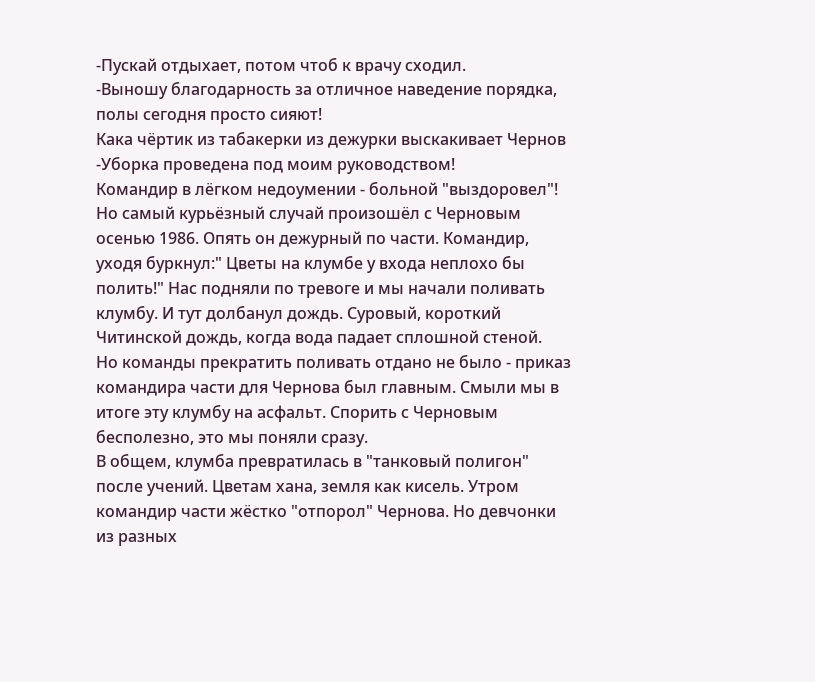-Пускай отдыхает, потом чтоб к врачу сходил.
-Выношу благодарность за отличное наведение порядка, полы сегодня просто сияют!
Кака чёртик из табакерки из дежурки выскакивает Чернов
-Уборка проведена под моим руководством!
Командир в лёгком недоумении - больной "выздоровел"!
Но самый курьёзный случай произошёл с Черновым осенью 1986. Опять он дежурный по части. Командир, уходя буркнул:" Цветы на клумбе у входа неплохо бы полить!" Нас подняли по тревоге и мы начали поливать клумбу. И тут долбанул дождь. Суровый, короткий Читинской дождь, когда вода падает сплошной стеной.
Но команды прекратить поливать отдано не было - приказ командира части для Чернова был главным. Смыли мы в итоге эту клумбу на асфальт. Спорить с Черновым бесполезно, это мы поняли сразу.
В общем, клумба превратилась в "танковый полигон" после учений. Цветам хана, земля как кисель. Утром командир части жёстко "отпорол" Чернова. Но девчонки из разных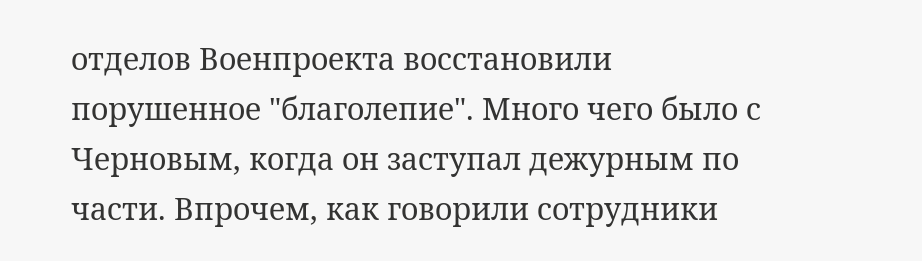отделов Военпроекта восстановили порушенное "благолепие". Много чего было с Черновым, когда он заступал дежурным по части. Впрочем, как говорили сотрудники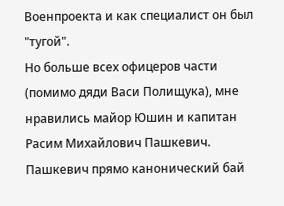Военпроекта и как специалист он был "тугой".
Но больше всех офицеров части (помимо дяди Васи Полищука), мне нравились майор Юшин и капитан Расим Михайлович Пашкевич. Пашкевич прямо канонический бай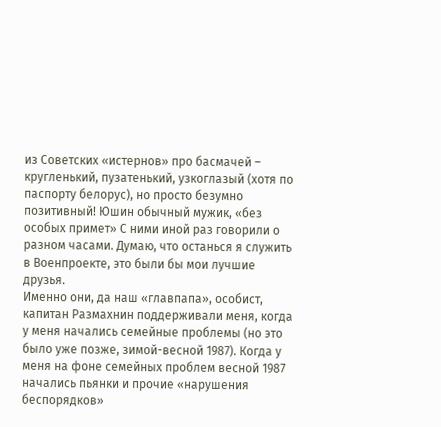из Советских «истернов» про басмачей – кругленький, пузатенький, узкоглазый (хотя по паспорту белорус), но просто безумно позитивный! Юшин обычный мужик, «без особых примет» С ними иной раз говорили о разном часами. Думаю, что останься я служить в Военпроекте, это были бы мои лучшие друзья.
Именно они, да наш «главпапа», особист, капитан Размахнин поддерживали меня, когда у меня начались семейные проблемы (но это было уже позже, зимой-весной 1987). Когда у меня на фоне семейных проблем весной 1987 начались пьянки и прочие «нарушения беспорядков»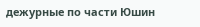дежурные по части Юшин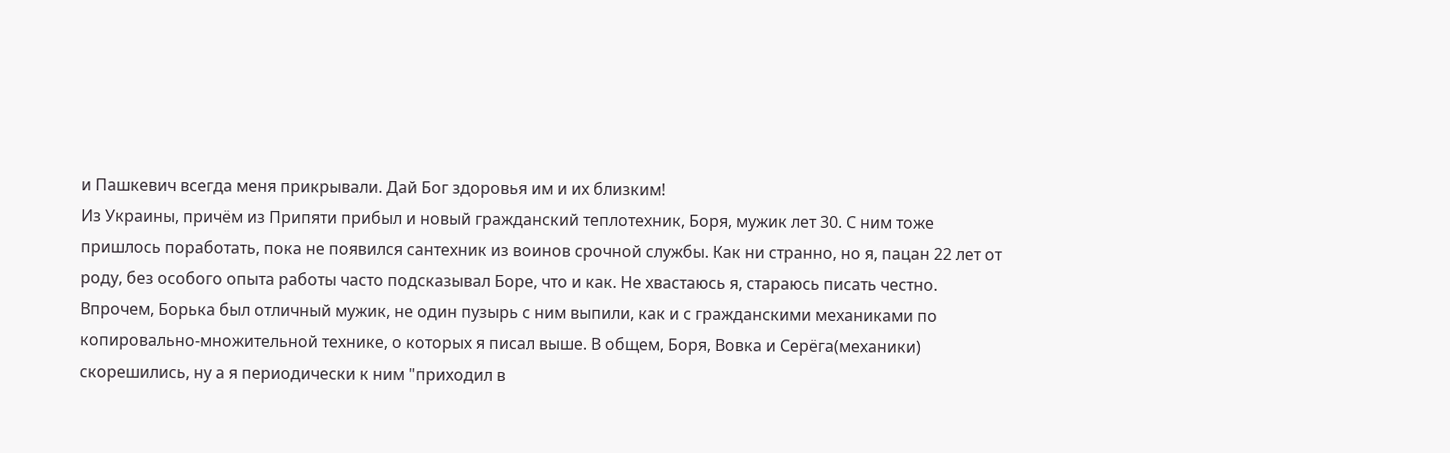и Пашкевич всегда меня прикрывали. Дай Бог здоровья им и их близким!
Из Украины, причём из Припяти прибыл и новый гражданский теплотехник, Боря, мужик лет 30. С ним тоже пришлось поработать, пока не появился сантехник из воинов срочной службы. Как ни странно, но я, пацан 22 лет от роду, без особого опыта работы часто подсказывал Боре, что и как. Не хвастаюсь я, стараюсь писать честно.
Впрочем, Борька был отличный мужик, не один пузырь с ним выпили, как и с гражданскими механиками по копировально-множительной технике, о которых я писал выше. В общем, Боря, Вовка и Серёга(механики) скорешились, ну а я периодически к ним "приходил в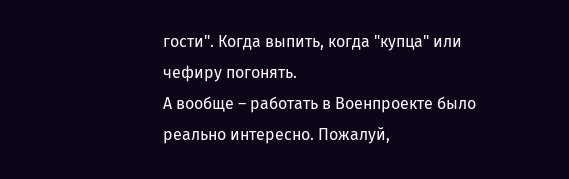гости". Когда выпить, когда "купца" или чефиру погонять.
А вообще – работать в Военпроекте было реально интересно. Пожалуй,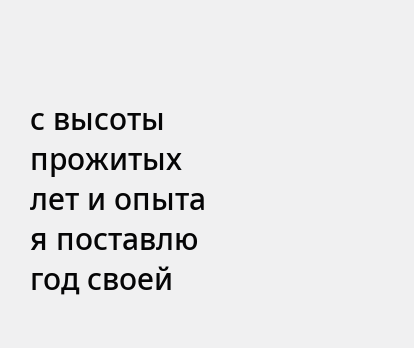с высоты прожитых лет и опыта я поставлю год своей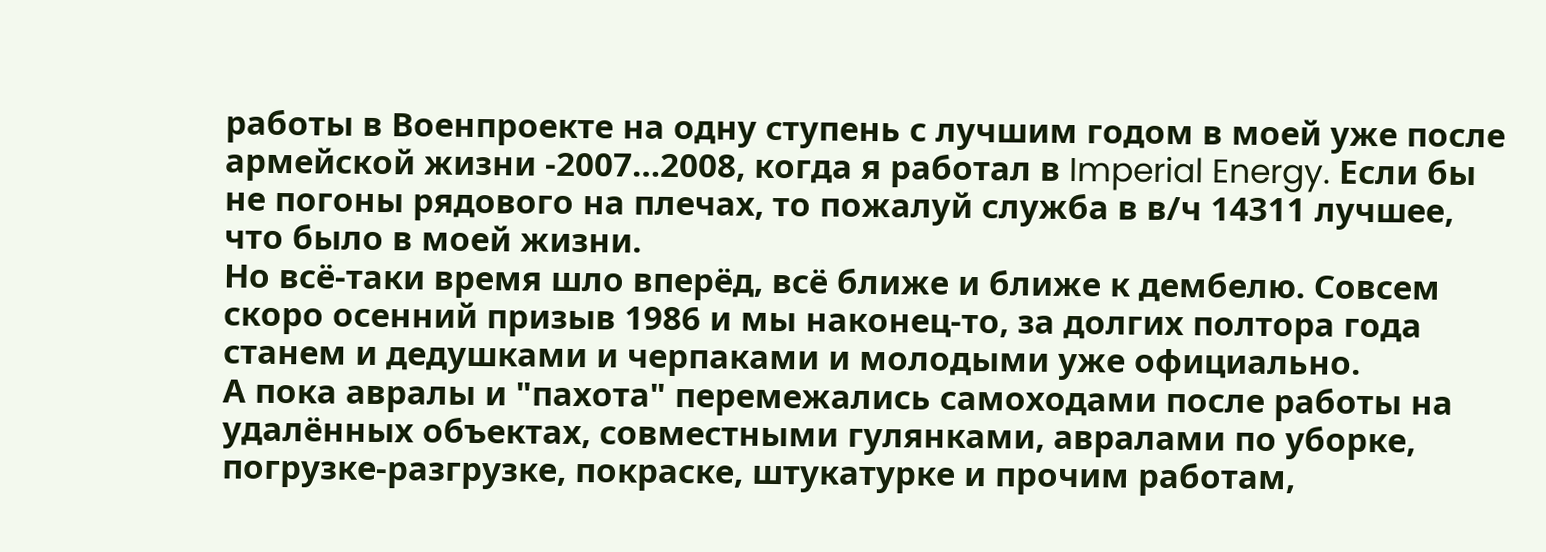работы в Военпроекте на одну ступень с лучшим годом в моей уже после армейской жизни -2007…2008, когда я работал в Imperial Energy. Если бы не погоны рядового на плечах, то пожалуй служба в в/ч 14311 лучшее, что было в моей жизни.
Но всё-таки время шло вперёд, всё ближе и ближе к дембелю. Совсем скоро осенний призыв 1986 и мы наконец-то, за долгих полтора года станем и дедушками и черпаками и молодыми уже официально.
А пока авралы и "пахота" перемежались самоходами после работы на удалённых объектах, совместными гулянками, авралами по уборке, погрузке-разгрузке, покраске, штукатурке и прочим работам,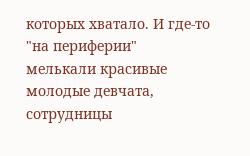которых хватало. И где-то "на периферии" мелькали красивые молодые девчата, сотрудницы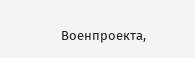Военпроекта,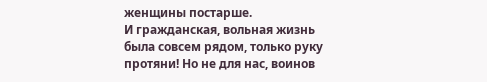женщины постарше.
И гражданская, вольная жизнь была совсем рядом, только руку протяни! Но не для нас, воинов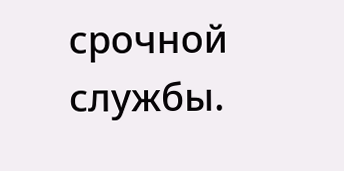срочной службы.